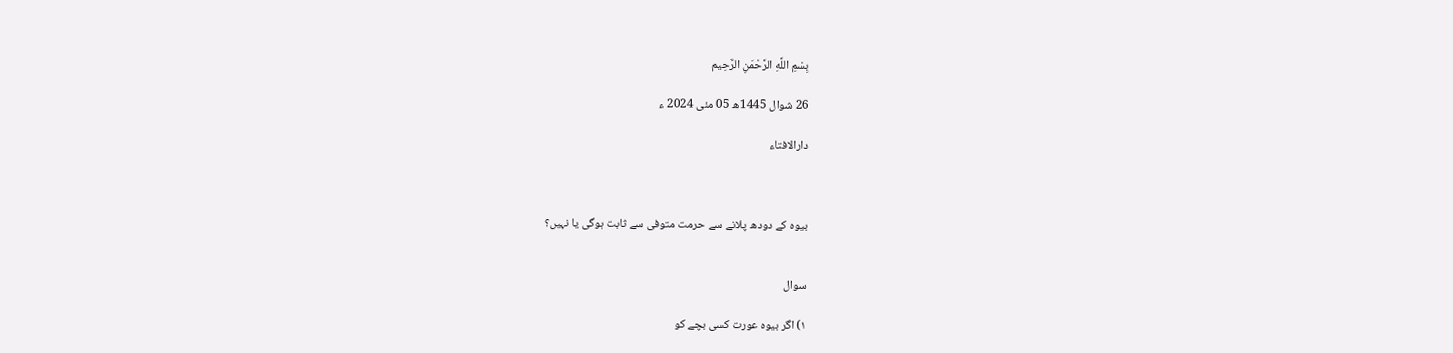بِسْمِ اللَّهِ الرَّحْمَنِ الرَّحِيم

26 شوال 1445ھ 05 مئی 2024 ء

دارالافتاء



بیوہ کے دودھ پلانے سے حرمت متوفی سے ثابت ہوگی یا نہیں؟


سوال

۱) اگر بیوہ عورت کسی بچے کو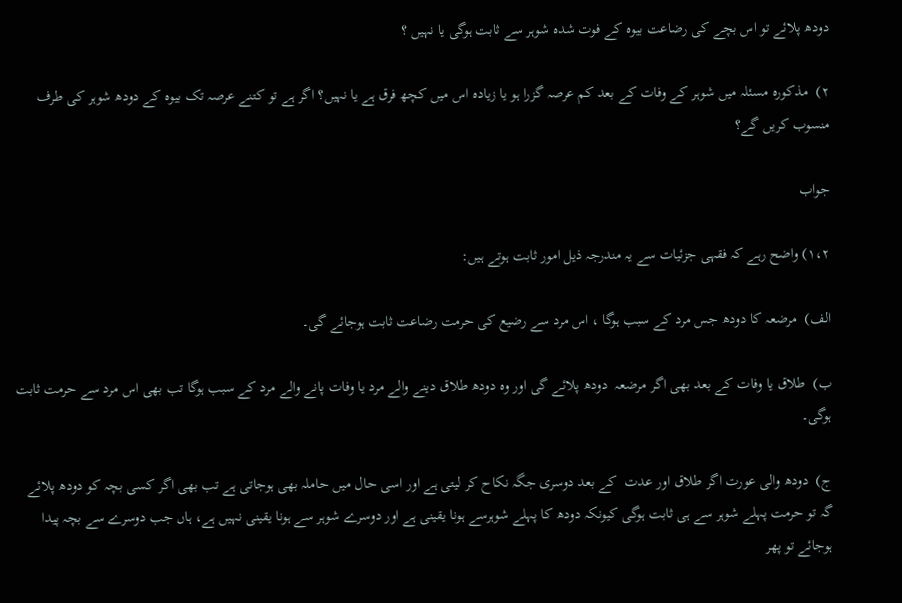دودھ پلائے تو اس بچے کی رضاعت بیوہ کے فوت شدہ شوہر سے ثابت ہوگی یا نہیں ؟

۲)  مذکورہ مسئلہ میں شوہر کے وفات کے بعد کم عرصہ گزرا ہو یا زیادہ اس میں کچھ فرق ہے یا نہیں؟ اگر ہے تو کتنے عرصہ تک بیوہ کے دودھ شوہر کی طرف منسوب کریں گے؟

جواب

۱،۲) واضح رہے کہ فقہی جزئیات سے یہ مندرجہ ذیل امور ثابت ہوتے ہیں:

الف)  مرضعہ کا دودھ جس مرد کے سبب ہوگا ، اس مرد سے رضیع کی حرمت رضاعت ثابت ہوجائے گی۔

ب)  طلاق یا وفات کے بعد بھی اگر مرضعہ  دودھ پلائے گی اور وہ دودھ طلاق دینے والے مرد یا وفات پانے والے مرد کے سبب ہوگا تب بھی اس مرد سے حرمت ثابت ہوگی۔

ج)  دودھ والی عورت اگر طلاق اور عدت  کے بعد دوسری جگہ نکاح کر لیتی ہے اور اسی حال میں حاملہ بھی ہوجاتی ہے تب بھی اگر کسی بچہ کو دودھ پلائے گہ تو حرمت پہلے شوہر سے ہی ثابت ہوگی کیونکہ دودھ کا پہلے شوہرسے ہونا یقینی ہے اور دوسرے شوہر سے ہونا یقینی نہیں ہے، ہاں جب دوسرے سے بچہ پیدا ہوجائے تو پھر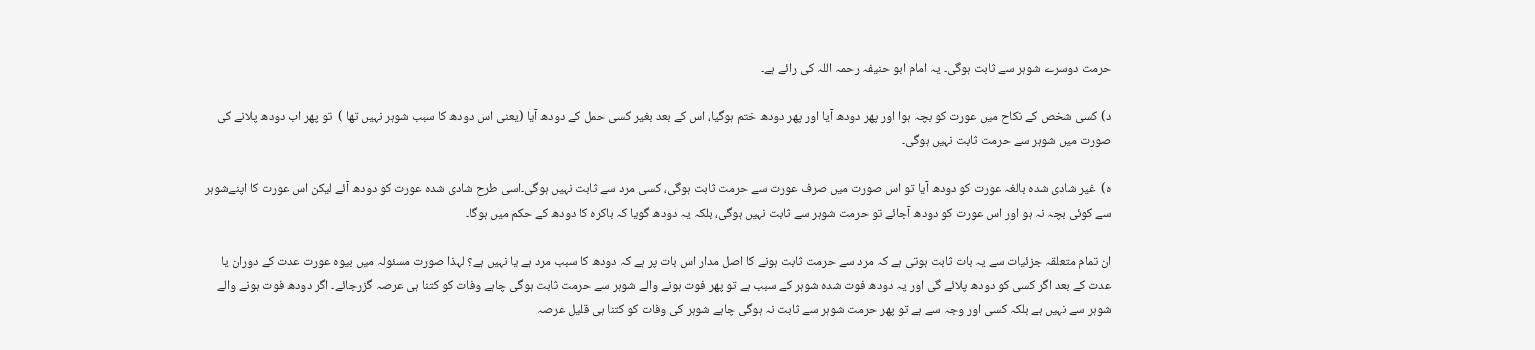حرمت دوسرے شوہر سے ثابت ہوگی۔ یہ امام ابو حنیفہ رحمہ اللہ کی رائے ہے۔

د) کسی شخص کے نکاح میں عورت کو بچہ ہوا اور پھر دودھ آیا اور پھر دودھ ختم ہوگیا، اس کے بعد بغیر کسی حمل کے دودھ آیا (یعنی اس دودھ کا سبب شوہر نہیں تھا )  تو پھر اب دودھ پلانے کی صورت میں شوہر سے حرمت ثابت نہیں ہوگی۔

ہ)  غیر شادی شدہ بالغہ عورت کو دودھ آیا تو اس صورت میں صرف عورت سے حرمت ثابت ہوگی، کسی مرد سے ثابت نہیں ہوگی۔اسی طرح شادی شدہ عورت کو دودھ آئے لیکن اس عورت کا اپنےشوہر سے کوئی بچہ نہ ہو اور اس عورت کو دودھ آجائے تو حرمت شوہر سے ثابت نہیں ہوگی، بلکہ یہ دودھ گویا کہ باکرہ کا دودھ کے حکم میں ہوگا۔

ان تمام متعلقہ جزئیات سے یہ بات ثابت ہوتی ہے کہ مرد سے حرمت ثابت ہونے کا اصل مدار اس بات پر ہے کہ دودھ کا سبب مرد ہے یا نہیں ہے؟ لہذا صورت مسئولہ میں بیوہ عورت عدت کے دوران یا عدت کے بعد اگر کسی کو دودھ پلائے گی اور یہ دودھ فوت شدہ شوہر کے سبب ہے تو پھر فوت ہونے والے شوہر سے حرمت ثابت ہوگی چاہے وفات کو کتنا ہی عرصہ گزرجائے۔ اگر دودھ فوت ہونے والے شوہر سے نہیں ہے بلکہ کسی اور وجہ سے ہے تو پھر حرمت شوہر سے ثابت نہ ہوگی چاہے شوہر کی وفات کو کتنا ہی قلیل عرصہ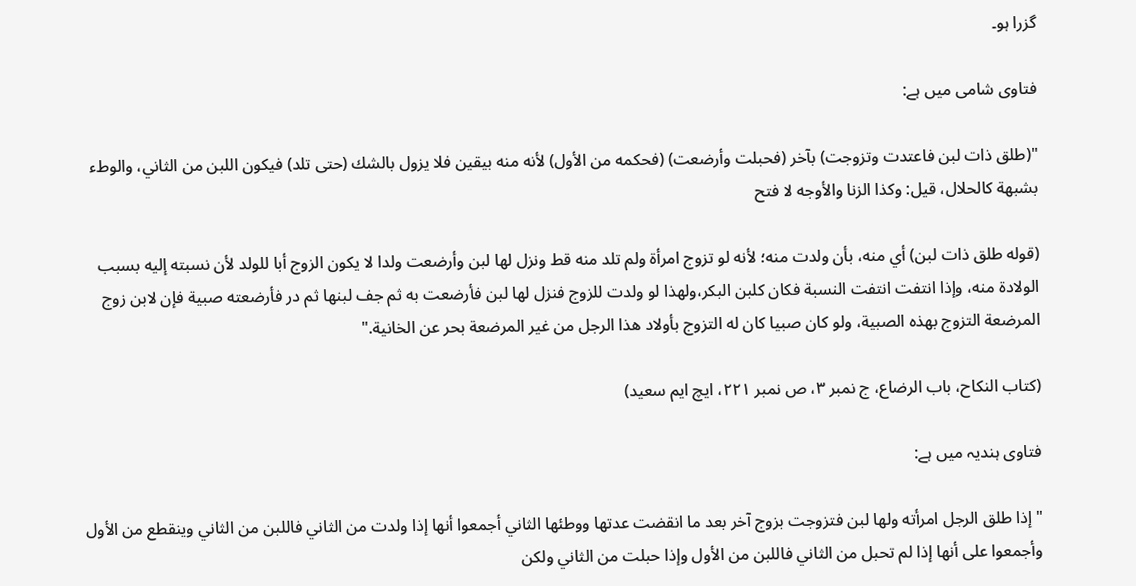گزرا ہو۔

فتاوی شامی میں ہے:

"(طلق ذات لبن فاعتدت وتزوجت) بآخر (فحبلت وأرضعت) (فحكمه من الأول) لأنه منه بيقين فلا يزول بالشك (حتى تلد) فيكون اللبن من الثاني، والوطء بشبهة كالحلال، قيل: وكذا الزنا والأوجه لا فتح

(قوله طلق ذات لبن) أي منه، بأن ولدت منه؛ لأنه لو تزوج امرأة ولم تلد منه قط ونزل لها لبن وأرضعت ولدا لا يكون الزوج أبا للولد لأن نسبته إليه بسبب الولادة منه، وإذا انتفت انتفت النسبة فكان كلبن البكر،ولهذا لو ولدت للزوج فنزل لها لبن فأرضعت به ثم جف لبنها ثم در فأرضعته صبية فإن لابن زوج المرضعة التزوج بهذه الصبية، ولو كان صبيا كان له التزوج بأولاد هذا الرجل من غير المرضعة بحر عن الخانية."

(کتاب النکاح، باب الرضاع، ج نمبر ۳، ص نمبر ۲۲۱، ایچ ایم سعید)

فتاوی ہندیہ میں ہے:

"إذا طلق الرجل امرأته ولها لبن فتزوجت بزوج آخر بعد ما انقضت عدتها ووطئها الثاني أجمعوا أنها إذا ولدت من الثاني فاللبن من الثاني وينقطع من الأول وأجمعوا على أنها إذا لم تحبل من الثاني فاللبن من الأول وإذا حبلت من الثاني ولكن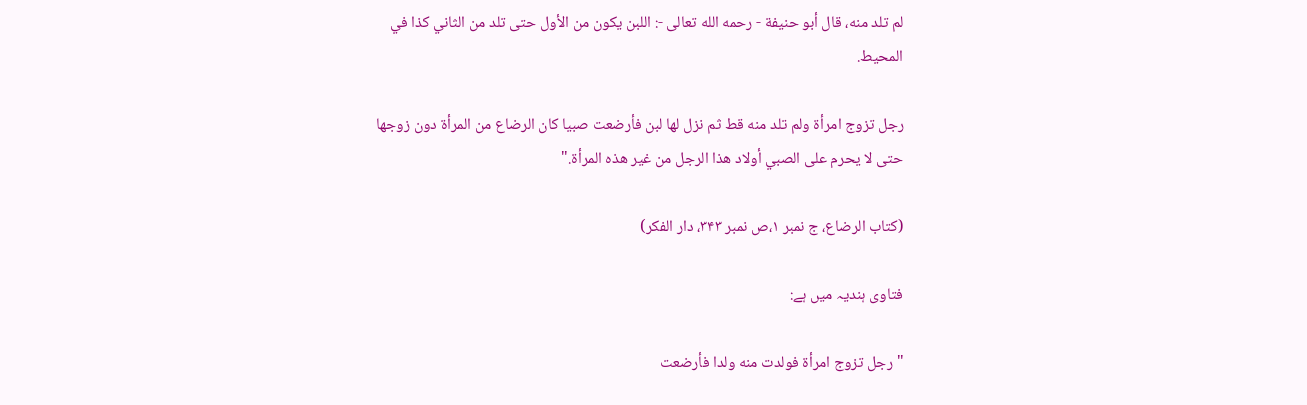لم تلد منه، قال أبو حنيفة - رحمه الله تعالى -: اللبن يكون من الأول حتى تلد من الثاني كذا في المحيط.

رجل تزوج امرأة ولم تلد منه قط ثم نزل لها لبن فأرضعت صبيا كان الرضاع من المرأة دون زوجها حتى لا يحرم على الصبي أولاد هذا الرجل من غير هذه المرأة."

(کتاب الرضاع، ج نمبر ۱،ص نمبر ۳۴۳، دار الفکر)

فتاوی ہندیہ میں ہے:

"رجل تزوج امرأة فولدت منه ولدا فأرضعت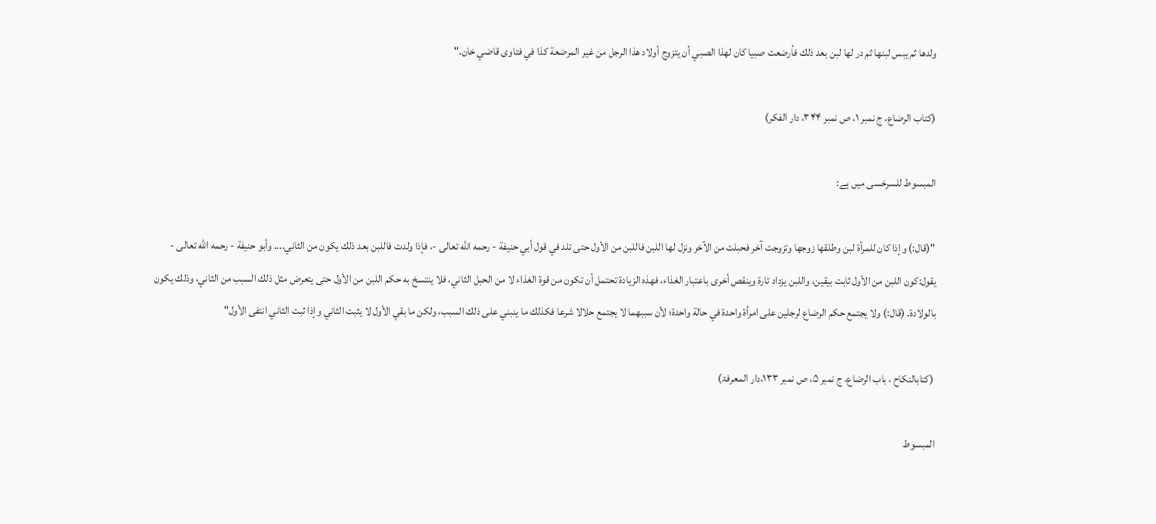ولدها ثم يبس لبنها ثم در لها لبن بعد ذلك فأرضعت صبيا كان لهذا الصبي أن يتزوج أولاد هذا الرجل من غير المرضعة كذا في فتاوى قاضي خان."

(کتاب الرضاع، ج نمبر ۱، ص نمبر ۳۴۴، دار الفکر)

المبسوط للسرخسی میں ہے:

"(قال:) وإذا كان للمرأة لبن وطلقها زوجها وتزوجت آخر فحبلت من الآخر ونزل لها اللبن فاللبن من الأول حتى تلد في قول أبي حنيفة - رحمه الله تعالى -، فإذا ولدت فاللبن بعد ذلك يكون من الثاني.... وأبو حنيفة - رحمه الله تعالى - يقول:كون اللبن من الأول ثابت بيقين، واللبن يزداد تارة وينقص أخرى باعتبار الغذاء، فهذه الزيادة تحتمل أن تكون من قوة الغذاء لا من الحبل الثاني، فلا ينتسخ به حكم اللبن من الأول حتى يتعرض مثل ذلك السبب من الثاني، وذلك يكون بالولادة. (قال:) ولا يجتمع حكم الرضاع لرجلين على امرأة واحدة في حالة واحدة؛ لأن سببهما لا يجتمع حلالا شرعا فكذلك ما ينبني على ذلك السبب، ولكن ما بقي الأول لا يثبت الثاني وإذا ثبت الثاني انتفى الأول"

 (کتابالنکاح ، باب الرضاع، ج نمبر ۵، ص نمبر ۱۳۳،دار المعرفۃ)

المبسوط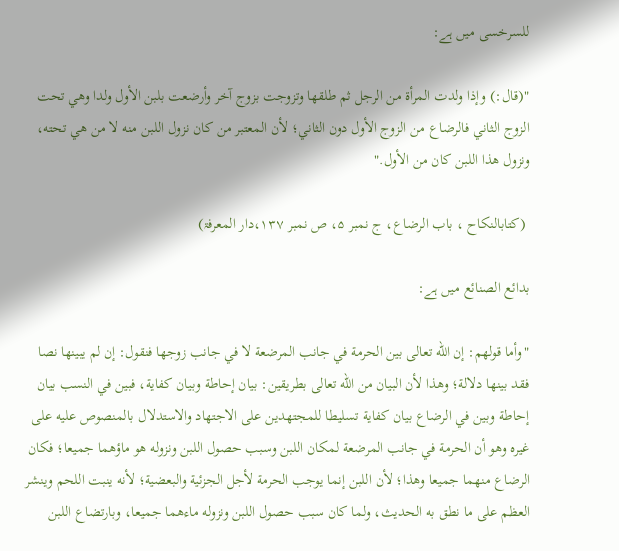للسرخسی میں ہے:

"(قال:) وإذا ولدت المرأة من الرجل ثم طلقها وتزوجت بزوج آخر وأرضعت بلبن الأول ولدا وهي تحت الزوج الثاني فالرضاع من الزوج الأول دون الثاني؛ لأن المعتبر من كان نزول اللبن منه لا من هي تحته، ونزول هذا اللبن كان من الأول."

 (کتابالنکاح ، باب الرضاع، ج نمبر ۵، ص نمبر ۱۳۷،دار المعرفۃ)

بدائع الصنائع میں ہے:

"وأما قولهم: إن الله تعالى بين الحرمة في جانب المرضعة لا في جانب زوجها فنقول: إن لم يبينها نصا فقد بينها دلالة؛ وهذا لأن البيان من الله تعالى بطريقين: بيان إحاطة وبيان كفاية، فبين في النسب بيان إحاطة وبين في الرضاع بيان كفاية تسليطا للمجتهدين على الاجتهاد والاستدلال بالمنصوص عليه على غيره وهو أن الحرمة في جانب المرضعة لمكان اللبن وسبب حصول اللبن ونزوله هو ماؤهما جميعا؛ فكان الرضاع منهما جميعا وهذا؛ لأن اللبن إنما يوجب الحرمة لأجل الجزئية والبعضية؛ لأنه ينبت اللحم وينشر العظم على ما نطق به الحديث، ولما كان سبب حصول اللبن ونزوله ماءهما جميعا، وبارتضاع اللبن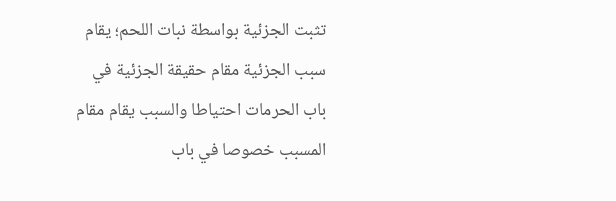تثبت الجزئية بواسطة نبات اللحم؛ يقام سبب الجزئية مقام حقيقة الجزئية في باب الحرمات احتياطا والسبب يقام مقام المسبب خصوصا في باب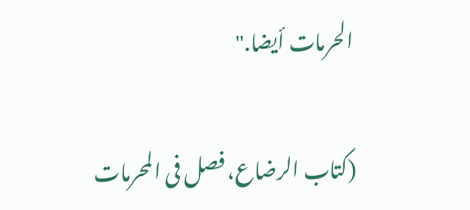الحرمات أيضا."

(کتاب الرضاع، فصل فی المحرمات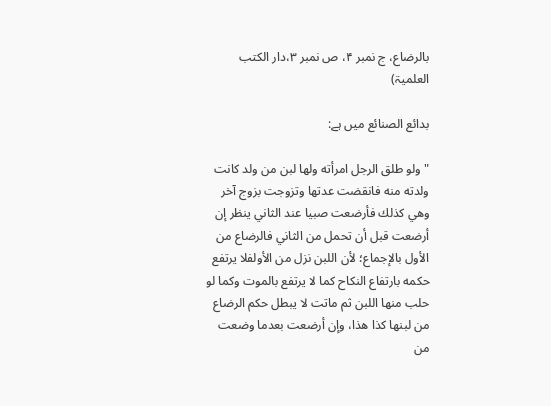بالرضاع، ج نمبر ۴، ص نمبر ۳،دار الکتب العلمیۃ)

بدائع الصنائع میں ہے:

"ولو طلق الرجل امرأته ولها لبن من ولد كانت ولدته منه فانقضت عدتها وتزوجت بزوج آخر وهي كذلك فأرضعت صبيا عند الثاني ينظر إن أرضعت قبل أن تحمل من الثاني فالرضاع من الأول بالإجماع؛ لأن اللبن نزل من الأولفلا يرتفع حكمه بارتفاع النكاح كما لا يرتفع بالموت وكما لو حلب منها اللبن ثم ماتت لا يبطل حكم الرضاع من لبنها كذا هذا، وإن أرضعت بعدما وضعت من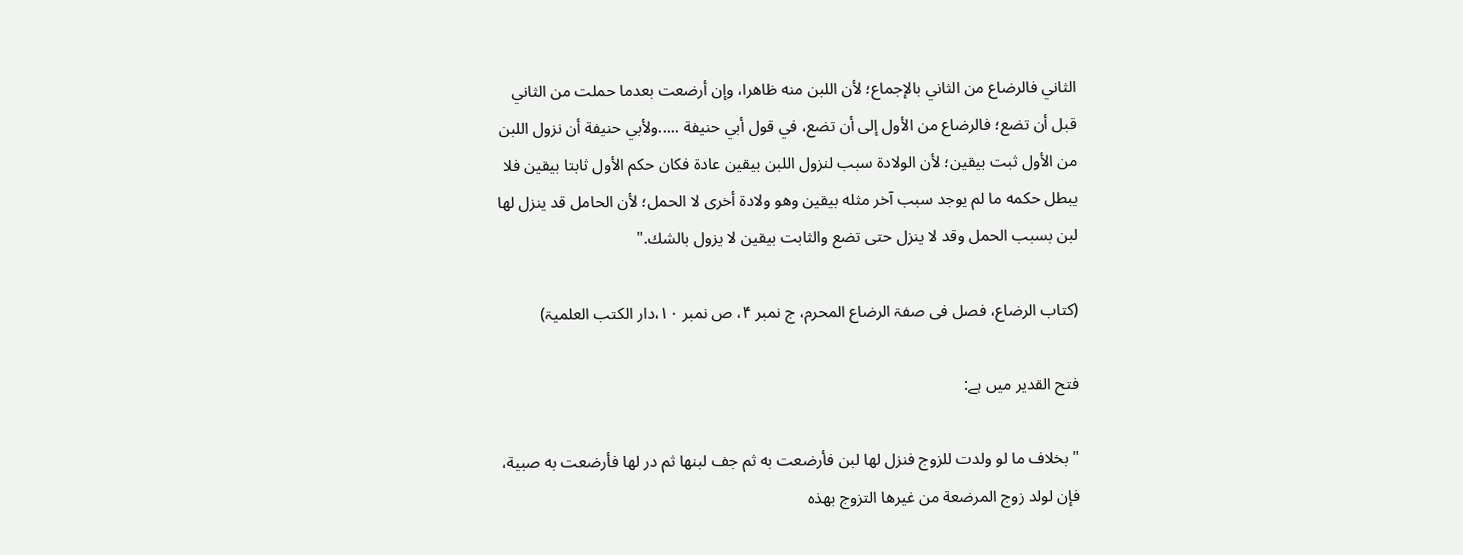الثاني فالرضاع من الثاني بالإجماع؛ لأن اللبن منه ظاهرا، وإن أرضعت بعدما حملت من الثاني قبل أن تضع؛ فالرضاع من الأول إلى أن تضع، في قول أبي حنيفة .....ولأبي حنيفة أن نزول اللبن من الأول ثبت بيقين؛ لأن الولادة سبب لنزول اللبن بيقين عادة فكان حكم الأول ثابتا بيقين فلا يبطل حكمه ما لم يوجد سبب آخر مثله بيقين وهو ولادة أخرى لا الحمل؛ لأن الحامل قد ينزل لها لبن بسبب الحمل وقد لا ينزل حتى تضع والثابت بيقين لا يزول بالشك."

(کتاب الرضاع، فصل فی صفۃ الرضاع المحرم، ج نمبر ۴، ص نمبر ۱۰،دار الکتب العلمیۃ)

فتح القدیر میں ہے:

"بخلاف ما لو ولدت للزوج فنزل لها لبن فأرضعت به ثم جف لبنها ثم در لها فأرضعت به صبية، فإن لولد زوج المرضعة من غيرها التزوج بهذه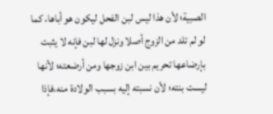الصبية؛ لأن هذا ليس لبن الفحل ليكون هو أباها، كما لو لم تلد من الزوج أصلا ونزل لها لبن فإنه لا يثبت بإرضاعها تحريم بين ابن زوجها ومن أرضعته؛ لأنها ليست بنته؛ لأن نسبته إليه بسبب الولادة منه،فإذا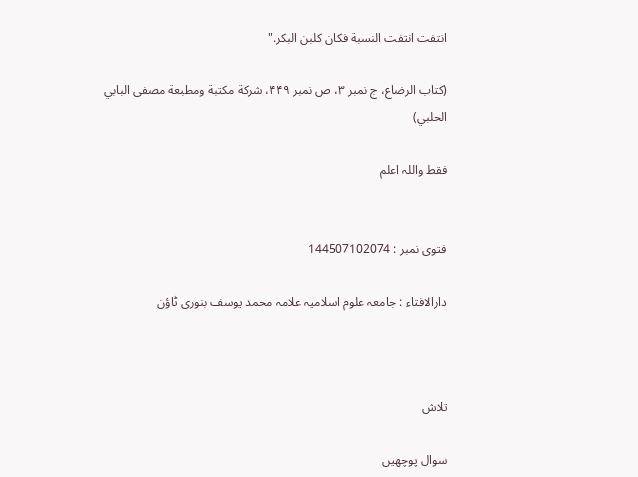انتفت انتفت النسبة فكان كلبن البكر."

(کتاب الرضاع، ج نمبر ۳، ص نمبر ۴۴۹، شركة مكتبة ومطبعة مصفى البابي الحلبي)

فقط واللہ اعلم


فتوی نمبر : 144507102074

دارالافتاء : جامعہ علوم اسلامیہ علامہ محمد یوسف بنوری ٹاؤن



تلاش

سوال پوچھیں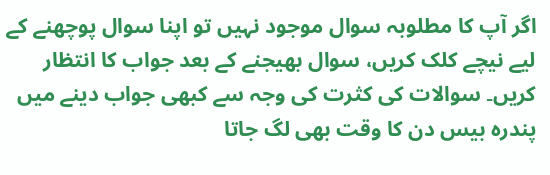اگر آپ کا مطلوبہ سوال موجود نہیں تو اپنا سوال پوچھنے کے لیے نیچے کلک کریں، سوال بھیجنے کے بعد جواب کا انتظار کریں۔ سوالات کی کثرت کی وجہ سے کبھی جواب دینے میں پندرہ بیس دن کا وقت بھی لگ جاتا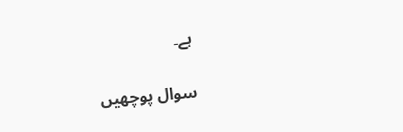ہے۔

سوال پوچھیں